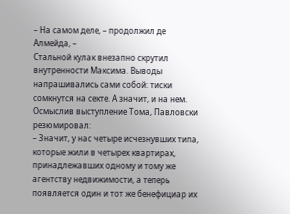– На самом деле, – продолжил де Алмейда, –
Стальной кулак внезапно скрутил внутренности Максима. Выводы напрашивались сами собой: тиски сомкнутся на секте. А значит, и на нем.
Осмыслив выступление Тома, Павловски резюмировал:
– Значит, у нас четыре исчезнувших типа, которые жили в четырех квартирах, принадлежавших одному и тому же агентству недвижимости, а теперь появляется один и тот же бенефициар их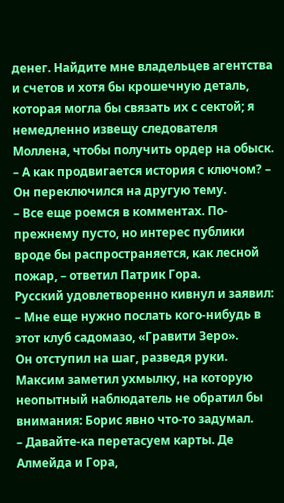денег. Найдите мне владельцев агентства и счетов и хотя бы крошечную деталь, которая могла бы связать их с сектой; я немедленно извещу следователя Моллена, чтобы получить ордер на обыск.
– А как продвигается история с ключом? – Он переключился на другую тему.
– Все еще роемся в комментах. По-прежнему пусто, но интерес публики вроде бы распространяется, как лесной пожар, – ответил Патрик Гора.
Русский удовлетворенно кивнул и заявил:
– Мне еще нужно послать кого-нибудь в этот клуб садомазо, «Гравити Зеро».
Он отступил на шаг, разведя руки. Максим заметил ухмылку, на которую неопытный наблюдатель не обратил бы внимания: Борис явно что-то задумал.
– Давайте-ка перетасуем карты. Де Алмейда и Гора,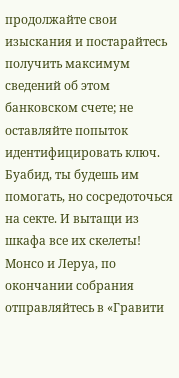продолжайте свои изыскания и постарайтесь получить максимум сведений об этом банковском счете; не оставляйте попыток идентифицировать ключ. Буабид, ты будешь им помогать, но сосредоточься на секте. И вытащи из шкафа все их скелеты! Монсо и Леруа, по окончании собрания отправляйтесь в «Гравити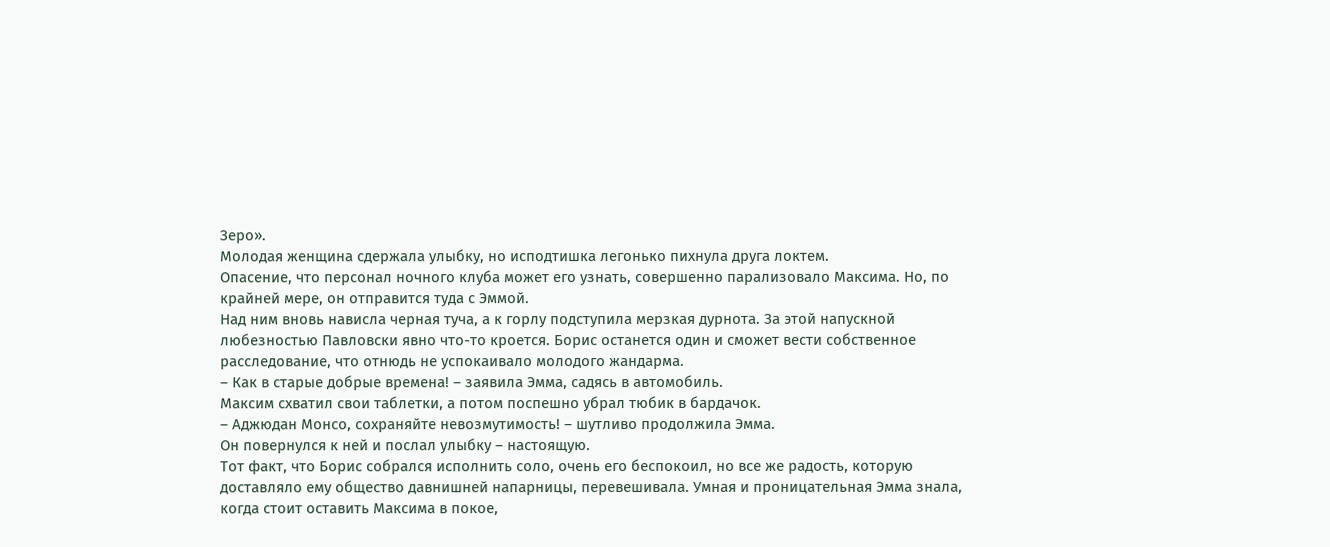Зеро».
Молодая женщина сдержала улыбку, но исподтишка легонько пихнула друга локтем.
Опасение, что персонал ночного клуба может его узнать, совершенно парализовало Максима. Но, по крайней мере, он отправится туда с Эммой.
Над ним вновь нависла черная туча, а к горлу подступила мерзкая дурнота. За этой напускной любезностью Павловски явно что-то кроется. Борис останется один и сможет вести собственное расследование, что отнюдь не успокаивало молодого жандарма.
– Как в старые добрые времена! – заявила Эмма, садясь в автомобиль.
Максим схватил свои таблетки, а потом поспешно убрал тюбик в бардачок.
– Аджюдан Монсо, сохраняйте невозмутимость! – шутливо продолжила Эмма.
Он повернулся к ней и послал улыбку – настоящую.
Тот факт, что Борис собрался исполнить соло, очень его беспокоил, но все же радость, которую доставляло ему общество давнишней напарницы, перевешивала. Умная и проницательная Эмма знала, когда стоит оставить Максима в покое,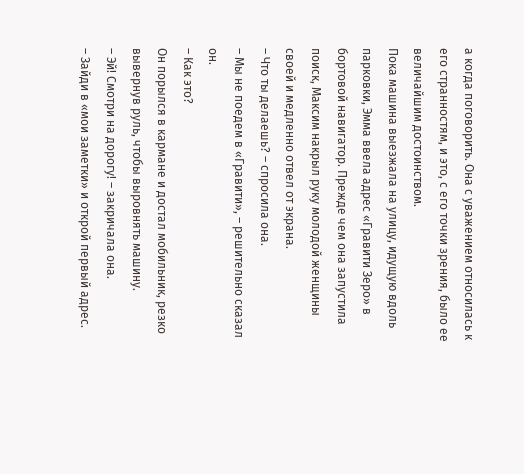а когда поговорить. Она с уважением относилась к его странностям, и это, с его точки зрения, было ее величайшим достоинством.
Пока машина выезжала на улицу, идущую вдоль парковки, Эмма ввела адрес «Гравити Зеро» в бортовой навигатор. Прежде чем она запустила поиск, Максим накрыл руку молодой женщины своей и медленно отвел от экрана.
– Что ты делаешь? – спросила она.
– Мы не поедем в «Гравити», – решительно сказал он.
– Как это?
Он порылся в кармане и достал мобильник, резко вывернув руль, чтобы выровнять машину.
– Эй! Смотри на дорогу! – закричала она.
– Зайди в «мои заметки» и открой первый адрес.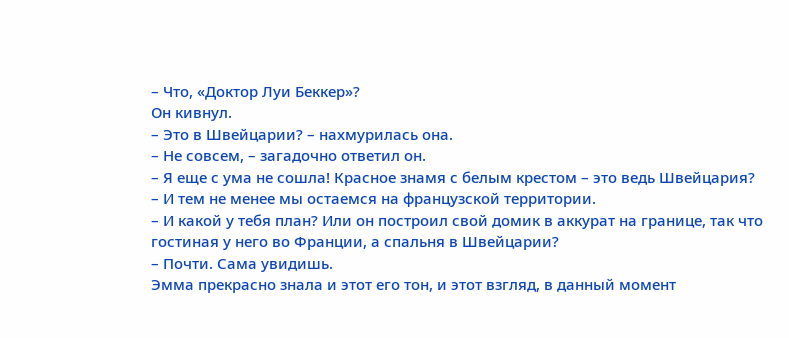– Что, «Доктор Луи Беккер»?
Он кивнул.
– Это в Швейцарии? – нахмурилась она.
– Не совсем, – загадочно ответил он.
– Я еще с ума не сошла! Красное знамя с белым крестом – это ведь Швейцария?
– И тем не менее мы остаемся на французской территории.
– И какой у тебя план? Или он построил свой домик в аккурат на границе, так что гостиная у него во Франции, а спальня в Швейцарии?
– Почти. Сама увидишь.
Эмма прекрасно знала и этот его тон, и этот взгляд, в данный момент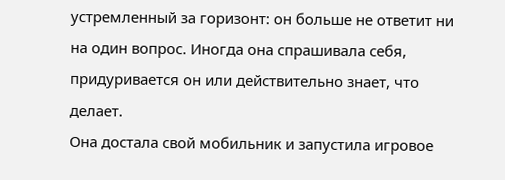устремленный за горизонт: он больше не ответит ни на один вопрос. Иногда она спрашивала себя, придуривается он или действительно знает, что делает.
Она достала свой мобильник и запустила игровое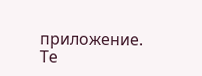приложение. Те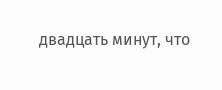двадцать минут, что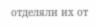отделяли их от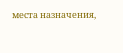места назначения,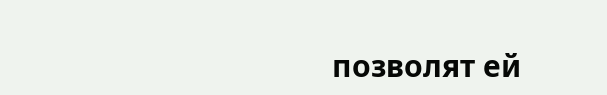позволят ей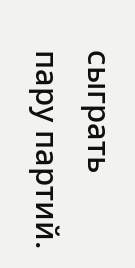сыграть пару партий.